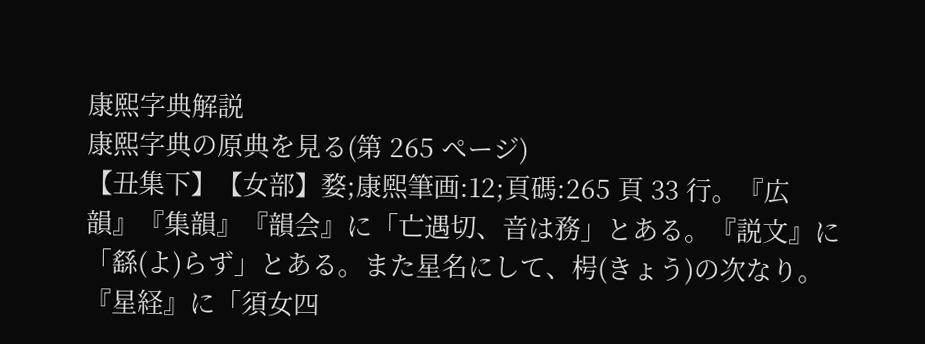康熙字典解説
康熙字典の原典を見る(第 265 ページ)
【丑集下】【女部】婺;康煕筆画:12;頁碼:265 頁 33 行。『広韻』『集韻』『韻会』に「亡遇切、音は務」とある。『説文』に「繇(よ)らず」とある。また星名にして、枵(きょう)の次なり。『星経』に「須女四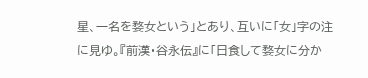星、一名を婺女という」とあり、互いに「女」字の注に見ゆ。『前漢・谷永伝』に「日食して婺女に分か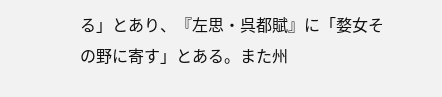る」とあり、『左思・呉都賦』に「婺女その野に寄す」とある。また州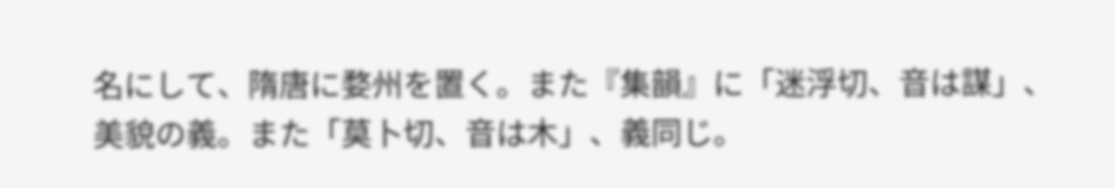名にして、隋唐に婺州を置く。また『集韻』に「迷浮切、音は謀」、美貌の義。また「莫卜切、音は木」、義同じ。